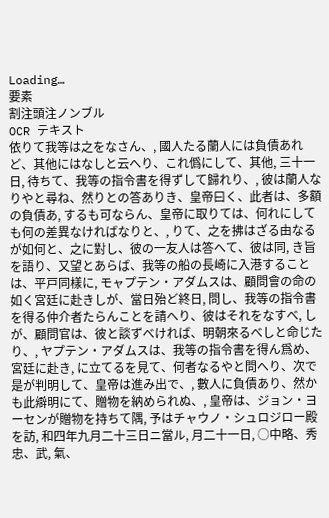Loading…
要素
割注頭注ノンブル
OCR テキスト
依りて我等は之をなさん、, 國人たる蘭人には負債あれど、其他にはなしと云へり、これ僞にして、其他, 三十一日, 待ちて、我等の指令書を得ずして歸れり、, 彼は蘭人なりやと尋ね、然りとの答ありき、皇帝曰く、此者は、多額の負債あ, するも可ならん、皇帝に取りては、何れにしても何の差異なければなりと、, りて、之を拂はざる由なるが如何と、之に對し、彼の一友人は答へて、彼は同, き旨を語り、又望とあらば、我等の船の長崎に入港することは、平戸同樣に, モャプテン・アダムスは、顧問會の命の如く宮廷に赴きしが、當日殆ど終日, 問し、我等の指令書を得る仲介者たらんことを請へり、彼はそれをなすべ, しが、顧問官は、彼と談ずべければ、明朝來るべしと命じたり、, ヤプテン・アダムスは、我等の指令書を得ん爲め、宮廷に赴き, に立てるを見て、何者なるやと問へり、次で是が判明して、皇帝は進み出で、, 數人に負債あり、然かも此辯明にて、贈物を納められぬ、, 皇帝は、ジョン・ヨーセンが贈物を持ちて隅, 予はチャウノ・シュロジロー殿を訪, 和四年九月二十三日ニ當ル, 月二十一日, ○中略、秀忠、武, 氣、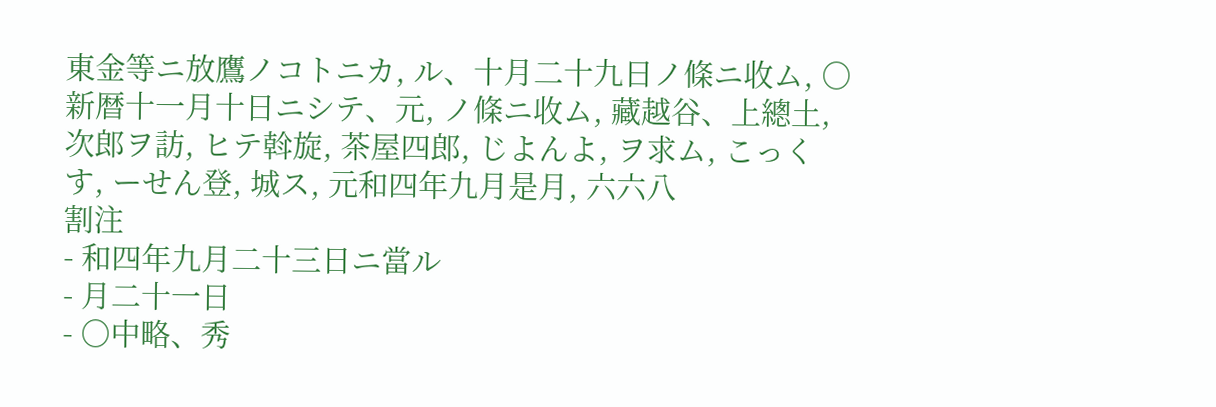東金等ニ放鷹ノコトニカ, ル、十月二十九日ノ條ニ收ム, ○新暦十一月十日ニシテ、元, ノ條ニ收ム, 藏越谷、上總土, 次郎ヲ訪, ヒテ斡旋, 茶屋四郎, じよんよ, ヲ求ム, こっくす, ーせん登, 城ス, 元和四年九月是月, 六六八
割注
- 和四年九月二十三日ニ當ル
- 月二十一日
- ○中略、秀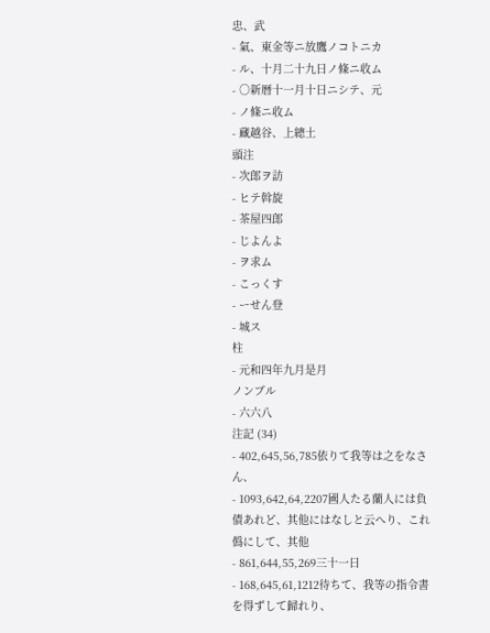忠、武
- 氣、東金等ニ放鷹ノコトニカ
- ル、十月二十九日ノ條ニ收ム
- ○新暦十一月十日ニシテ、元
- ノ條ニ收ム
- 藏越谷、上總土
頭注
- 次郎ヲ訪
- ヒテ斡旋
- 茶屋四郎
- じよんよ
- ヲ求ム
- こっくす
- ーせん登
- 城ス
柱
- 元和四年九月是月
ノンブル
- 六六八
注記 (34)
- 402,645,56,785依りて我等は之をなさん、
- 1093,642,64,2207國人たる蘭人には負債あれど、其他にはなしと云へり、これ僞にして、其他
- 861,644,55,269三十一日
- 168,645,61,1212待ちて、我等の指令書を得ずして歸れり、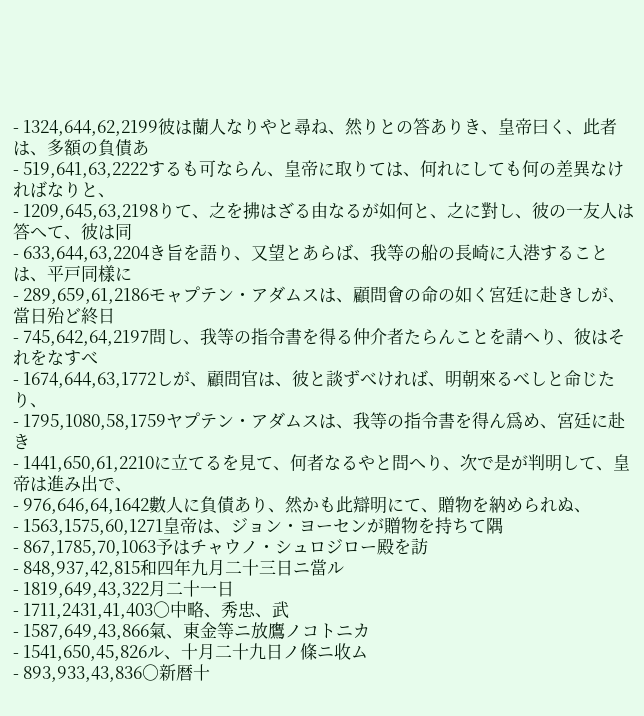- 1324,644,62,2199彼は蘭人なりやと尋ね、然りとの答ありき、皇帝曰く、此者は、多額の負債あ
- 519,641,63,2222するも可ならん、皇帝に取りては、何れにしても何の差異なければなりと、
- 1209,645,63,2198りて、之を拂はざる由なるが如何と、之に對し、彼の一友人は答へて、彼は同
- 633,644,63,2204き旨を語り、又望とあらば、我等の船の長崎に入港することは、平戸同樣に
- 289,659,61,2186モャプテン・アダムスは、顧問會の命の如く宮廷に赴きしが、當日殆ど終日
- 745,642,64,2197問し、我等の指令書を得る仲介者たらんことを請へり、彼はそれをなすべ
- 1674,644,63,1772しが、顧問官は、彼と談ずべければ、明朝來るべしと命じたり、
- 1795,1080,58,1759ヤプテン・アダムスは、我等の指令書を得ん爲め、宮廷に赴き
- 1441,650,61,2210に立てるを見て、何者なるやと問へり、次で是が判明して、皇帝は進み出で、
- 976,646,64,1642數人に負債あり、然かも此辯明にて、贈物を納められぬ、
- 1563,1575,60,1271皇帝は、ジョン・ヨーセンが贈物を持ちて隅
- 867,1785,70,1063予はチャウノ・シュロジロー殿を訪
- 848,937,42,815和四年九月二十三日ニ當ル
- 1819,649,43,322月二十一日
- 1711,2431,41,403○中略、秀忠、武
- 1587,649,43,866氣、東金等ニ放鷹ノコトニカ
- 1541,650,45,826ル、十月二十九日ノ條ニ收ム
- 893,933,43,836○新暦十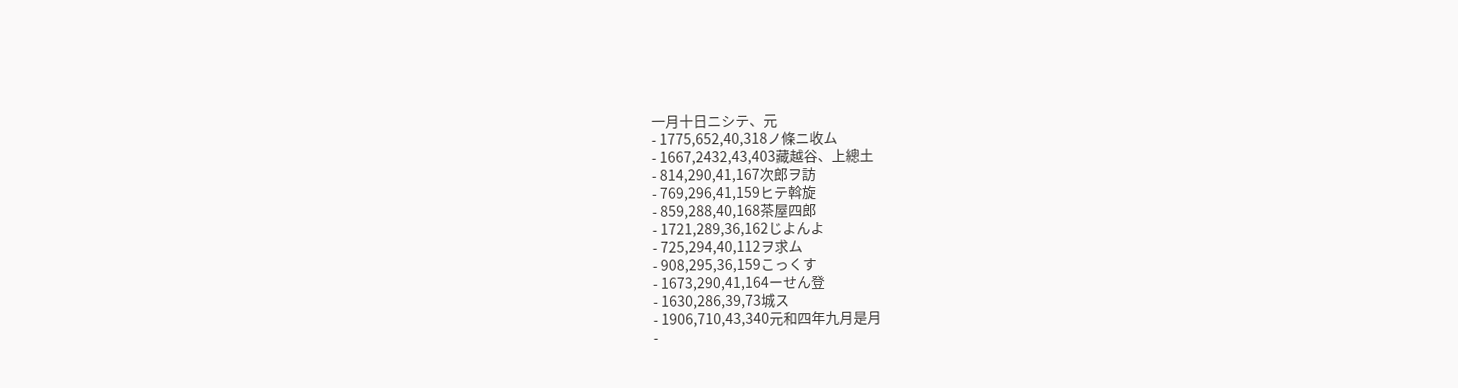一月十日ニシテ、元
- 1775,652,40,318ノ條ニ收ム
- 1667,2432,43,403藏越谷、上總土
- 814,290,41,167次郎ヲ訪
- 769,296,41,159ヒテ斡旋
- 859,288,40,168茶屋四郎
- 1721,289,36,162じよんよ
- 725,294,40,112ヲ求ム
- 908,295,36,159こっくす
- 1673,290,41,164ーせん登
- 1630,286,39,73城ス
- 1906,710,43,340元和四年九月是月
-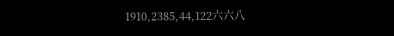1910,2385,44,122六六八